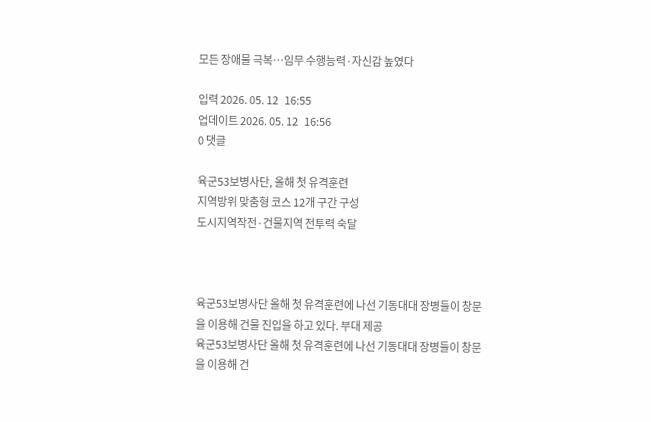모든 장애물 극복…임무 수행능력·자신감 높였다

입력 2026. 05. 12   16:55
업데이트 2026. 05. 12   16:56
0 댓글

육군53보병사단, 올해 첫 유격훈련
지역방위 맞춤형 코스 12개 구간 구성
도시지역작전·건물지역 전투력 숙달



육군53보병사단 올해 첫 유격훈련에 나선 기동대대 장병들이 창문을 이용해 건물 진입을 하고 있다. 부대 제공
육군53보병사단 올해 첫 유격훈련에 나선 기동대대 장병들이 창문을 이용해 건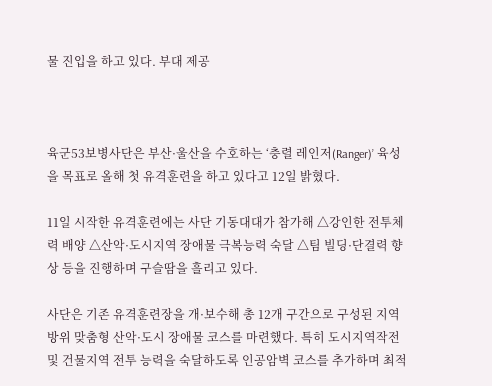물 진입을 하고 있다. 부대 제공



육군53보병사단은 부산·울산을 수호하는 ‘충렬 레인저(Ranger)’ 육성을 목표로 올해 첫 유격훈련을 하고 있다고 12일 밝혔다.

11일 시작한 유격훈련에는 사단 기동대대가 참가해 △강인한 전투체력 배양 △산악·도시지역 장애물 극복능력 숙달 △팀 빌딩·단결력 향상 등을 진행하며 구슬땀을 흘리고 있다.

사단은 기존 유격훈련장을 개·보수해 총 12개 구간으로 구성된 지역방위 맞춤형 산악·도시 장애물 코스를 마련했다. 특히 도시지역작전 및 건물지역 전투 능력을 숙달하도록 인공암벽 코스를 추가하며 최적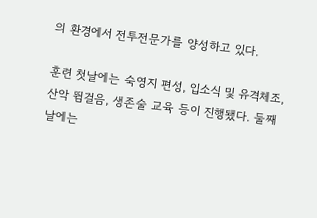의 환경에서 전투전문가를 양성하고 있다.

훈련 첫날에는 숙영지 편성, 입소식 및 유격체조, 산악 뜀걸음, 생존술 교육 등이 진행됐다. 둘째 날에는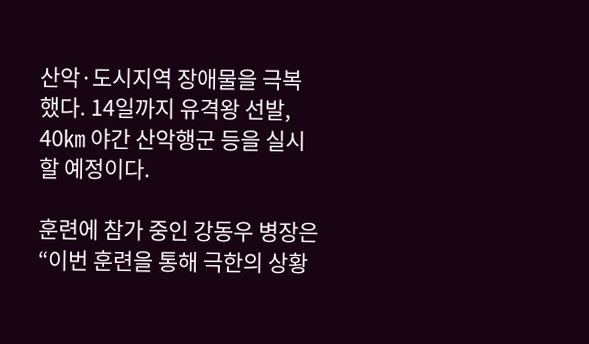산악·도시지역 장애물을 극복했다. 14일까지 유격왕 선발, 40㎞ 야간 산악행군 등을 실시할 예정이다.

훈련에 참가 중인 강동우 병장은 “이번 훈련을 통해 극한의 상황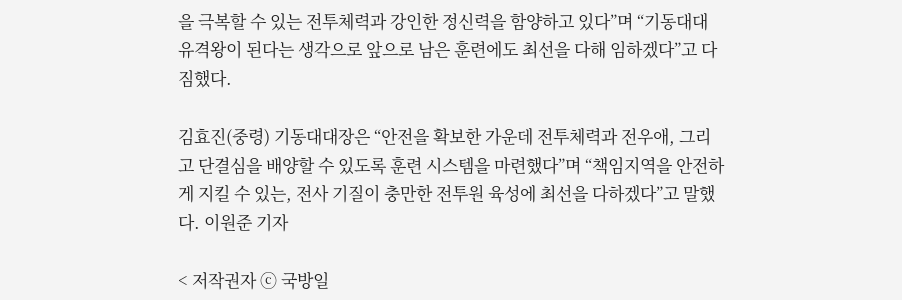을 극복할 수 있는 전투체력과 강인한 정신력을 함양하고 있다”며 “기동대대 유격왕이 된다는 생각으로 앞으로 남은 훈련에도 최선을 다해 임하겠다”고 다짐했다.

김효진(중령) 기동대대장은 “안전을 확보한 가운데 전투체력과 전우애, 그리고 단결심을 배양할 수 있도록 훈련 시스템을 마련했다”며 “책임지역을 안전하게 지킬 수 있는, 전사 기질이 충만한 전투원 육성에 최선을 다하겠다”고 말했다. 이원준 기자

< 저작권자 ⓒ 국방일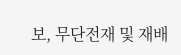보, 무단전재 및 재배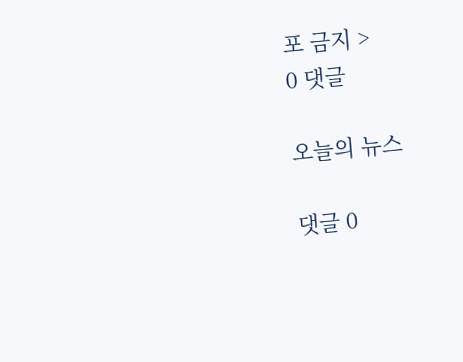포 금지 >
0 댓글

오늘의 뉴스

댓글 0